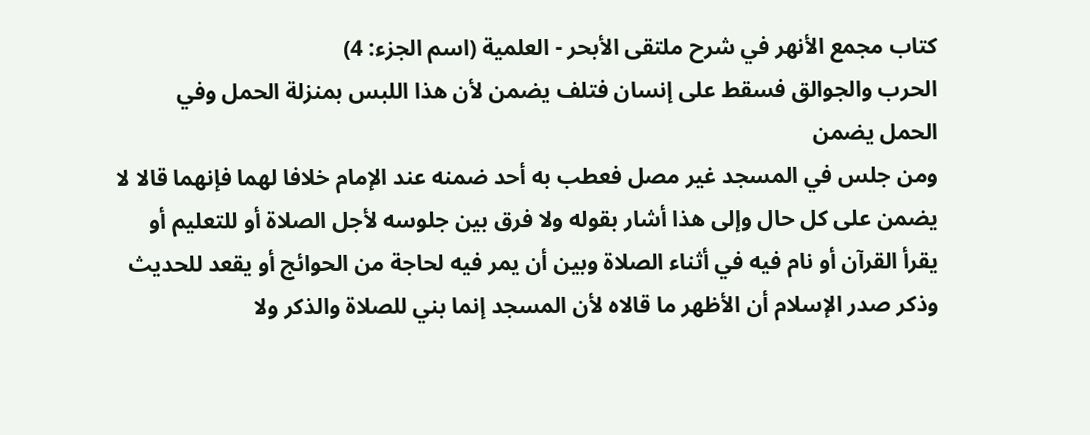كتاب مجمع الأنهر في شرح ملتقى الأبحر - العلمية (اسم الجزء: 4)
الحرب والجوالق فسقط على إنسان فتلف يضمن لأن هذا اللبس بمنزلة الحمل وفي الحمل يضمن
ومن جلس في المسجد غير مصل فعطب به أحد ضمنه عند الإمام خلافا لهما فإنهما قالا لا يضمن على كل حال وإلى هذا أشار بقوله ولا فرق بين جلوسه لأجل الصلاة أو للتعليم أو يقرأ القرآن أو نام فيه في أثناء الصلاة وبين أن يمر فيه لحاجة من الحوائج أو يقعد للحديث وذكر صدر الإسلام أن الأظهر ما قالاه لأن المسجد إنما بني للصلاة والذكر ولا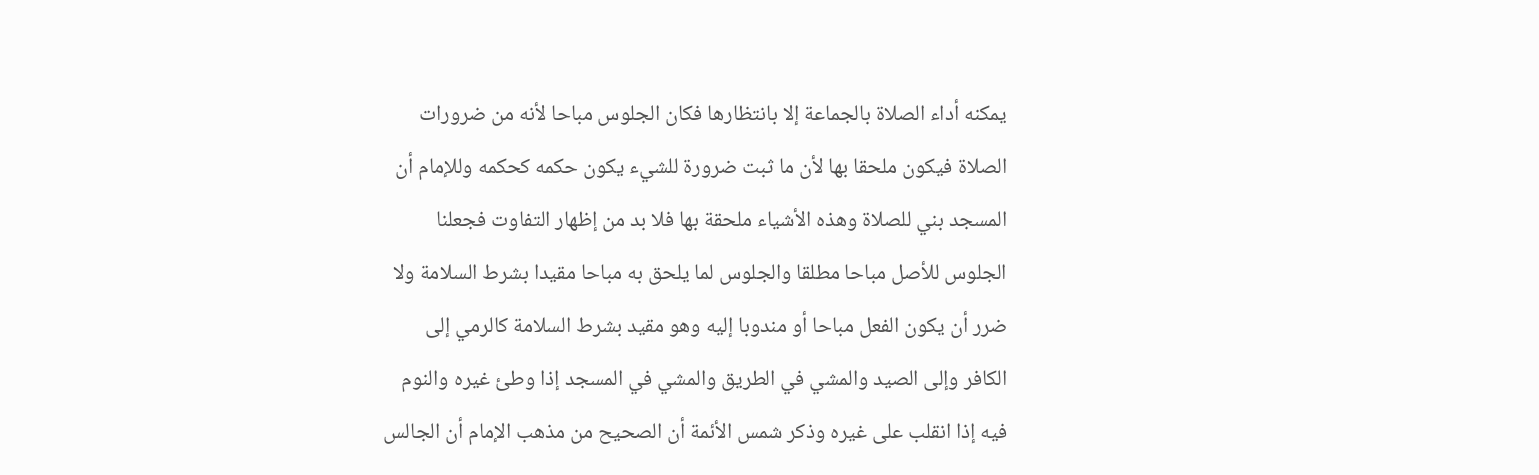يمكنه أداء الصلاة بالجماعة إلا بانتظارها فكان الجلوس مباحا لأنه من ضرورات الصلاة فيكون ملحقا بها لأن ما ثبت ضرورة للشيء يكون حكمه كحكمه وللإمام أن المسجد بني للصلاة وهذه الأشياء ملحقة بها فلا بد من إظهار التفاوت فجعلنا الجلوس للأصل مباحا مطلقا والجلوس لما يلحق به مباحا مقيدا بشرط السلامة ولا ضرر أن يكون الفعل مباحا أو مندوبا إليه وهو مقيد بشرط السلامة كالرمي إلى الكافر وإلى الصيد والمشي في الطريق والمشي في المسجد إذا وطئ غيره والنوم فيه إذا انقلب على غيره وذكر شمس الأئمة أن الصحيح من مذهب الإمام أن الجالس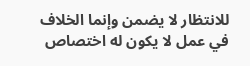للانتظار لا يضمن وإنما الخلاف في عمل لا يكون له اختصاص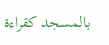بالمسجد كقراءة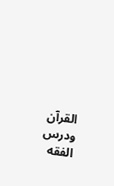القرآن ودرس الفقه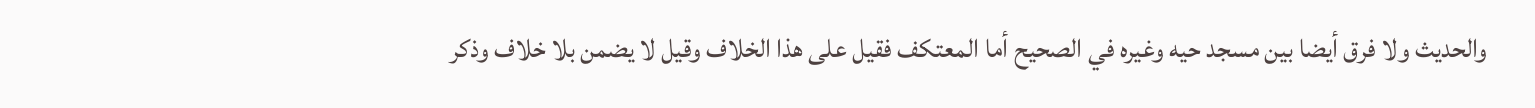والحديث ولا فرق أيضا بين مسجد حيه وغيره في الصحيح أما المعتكف فقيل على هذا الخلاف وقيل لا يضمن بلا خلاف وذكر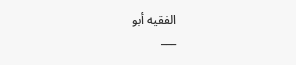الفقيه أبو
___